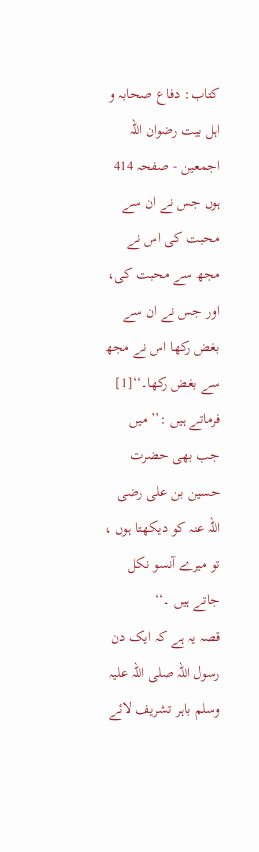کتاب: دفاع صحابہ و اہل بیت رضوان اللہ اجمعین - صفحہ 414
ہوں جس نے ان سے محبت کی اس نے مجھ سے محبت کی، اور جس نے ان سے بغض رکھا اس نے مجھ سے بغض رکھا۔‘‘[1]
فرماتے ہیں :’’ میں جب بھی حضرت حسین بن علی رضی اللہ عنہ کو دیکھتا ہوں ، تو میرے آنسو نکل جاتے ہیں ۔‘‘
قصہ یہ ہے کہ ایک دن رسول اللہ صلی اللہ علیہ وسلم باہر تشریف لائے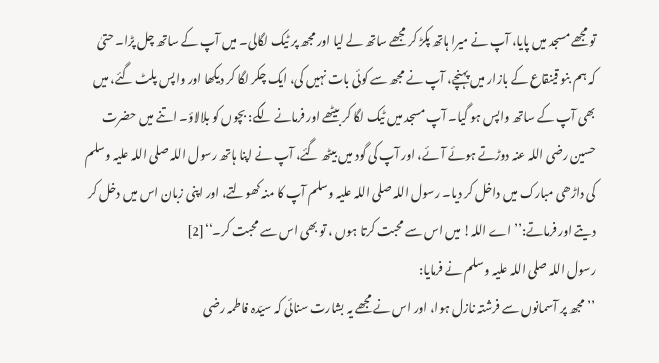تو مجھے مسجد میں پایا، آپ نے میرا ہاتھ پکڑ کر مجھے ساتھ لے لیا اور مجھ پر ٹیک لگالی۔ میں آپ کے ساتھ چل پڑا۔ حتیٰ کہ ہم بنو قینقاع کے بازار میں پہنچے، آپ نے مجھ سے کوئی بات نہیں کی، ایک چکر لگا کر دیکھا اور واپس پلٹ گئے، میں بھی آپ کے ساتھ واپس ہو گیا۔ آپ مسجد میں ٹیک لگا کر بیٹھے اور فرمانے لگے: بچوں کو بلالاؤ۔ اتنے میں حضرت حسین رضی اللہ عنہ دوڑتے ہوئے آئے، اور آپ کی گود میں بیٹھ گئے، آپ نے اپنا ہاتھ رسول اللہ صلی اللہ علیہ وسلم کی داڑھی مبارک میں داخل کر دیا۔ رسول اللہ صلی اللہ علیہ وسلم آپ کا منہ کھولتے، اور اپنی زبان اس میں دخل کر دیتے اور فرماتے:’’ اے اللہ! میں اس سے محبت کرتا ہوں ، تو بھی اس سے محبت کر۔‘‘[2]
رسول اللہ صلی اللہ علیہ وسلم نے فرمایا:
’’مجھ پر آسمانوں سے فرشتہ نازل ہوا، اور اس نے مجھے یہ بشارت سنائی کہ سیّدہ فاطمہ رضی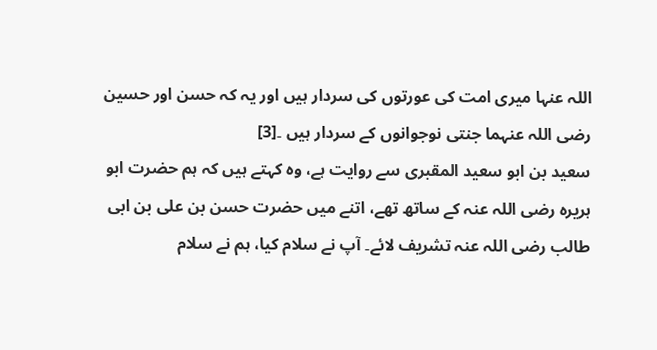اللہ عنہا میری امت کی عورتوں کی سردار ہیں اور یہ کہ حسن اور حسین رضی اللہ عنہما جنتی نوجوانوں کے سردار ہیں ۔[3]
سعید بن ابو سعید المقبری سے روایت ہے، وہ کہتے ہیں کہ ہم حضرت ابو ہریرہ رضی اللہ عنہ کے ساتھ تھے، اتنے میں حضرت حسن بن علی بن ابی طالب رضی اللہ عنہ تشریف لائے۔ آپ نے سلام کیا، ہم نے سلام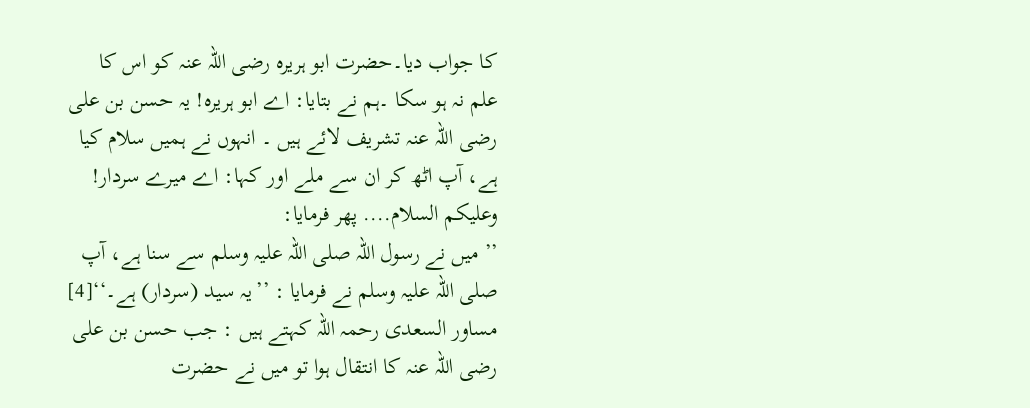کا جواب دیا۔حضرت ابو ہریرہ رضی اللہ عنہ کو اس کا علم نہ ہو سکا ۔ہم نے بتایا: اے ابو ہریرہ! یہ حسن بن علی رضی اللہ عنہ تشریف لائے ہیں ۔ انہوں نے ہمیں سلام کیا ہے، آپ اٹھ کر ان سے ملے اور کہا: اے میرے سردار! وعلیکم السلام.... پھر فرمایا:
’’ میں نے رسول اللہ صلی اللہ علیہ وسلم سے سنا ہے، آپ صلی اللہ علیہ وسلم نے فرمایا : ’’یہ سید (سردار) ہے۔‘‘[4]
مساور السعدی رحمہ اللہ کہتے ہیں : جب حسن بن علی رضی اللہ عنہ کا انتقال ہوا تو میں نے حضرت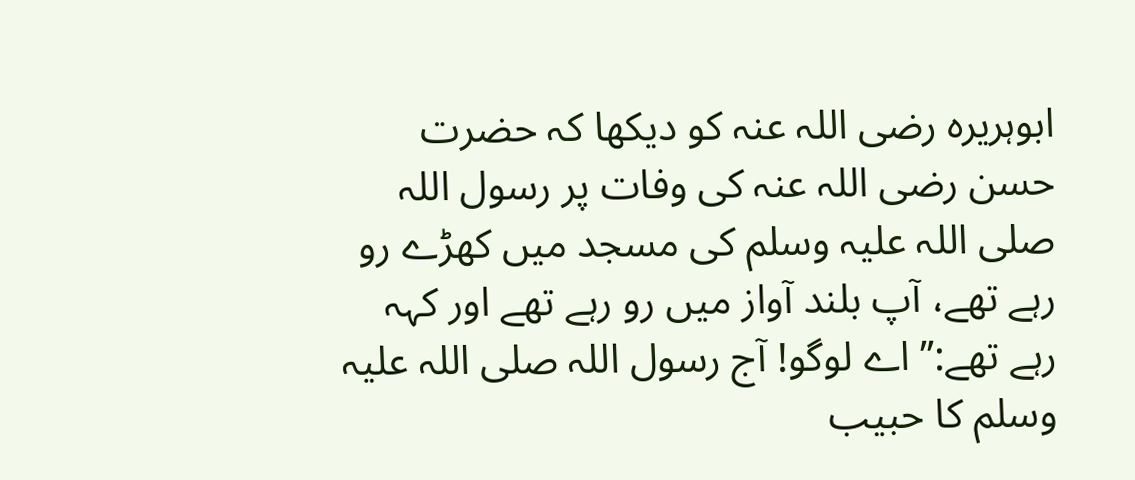ابوہریرہ رضی اللہ عنہ کو دیکھا کہ حضرت حسن رضی اللہ عنہ کی وفات پر رسول اللہ صلی اللہ علیہ وسلم کی مسجد میں کھڑے رو رہے تھے، آپ بلند آواز میں رو رہے تھے اور کہہ رہے تھے:’’ اے لوگو! آج رسول اللہ صلی اللہ علیہ وسلم کا حبیب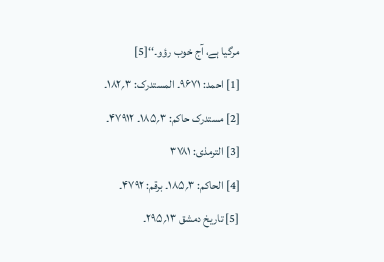مرگیا ہے، آج خوب رؤو۔‘‘[5]
[1] احمد: ۹۶۷۱۔ المستدرک: ۳؍۱۸۲۔
[2] مستدرک حاکم: ۳؍۱۸۵۔ ۴۷۹۱۲۔
[3] الترمذی: ۳۷۸۱
[4] الحاکم: ۳؍۱۸۵۔ برقم: ۴۷۹۲۔
[5] تاریخ دمشق ۱۳؍۲۹۵۔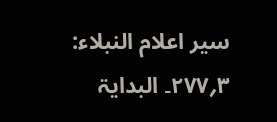سیر اعلام النبلاء: ۳؍۲۷۷۔ البدایۃ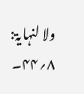ولا لنہایۃ: ۸؍۴۴۔